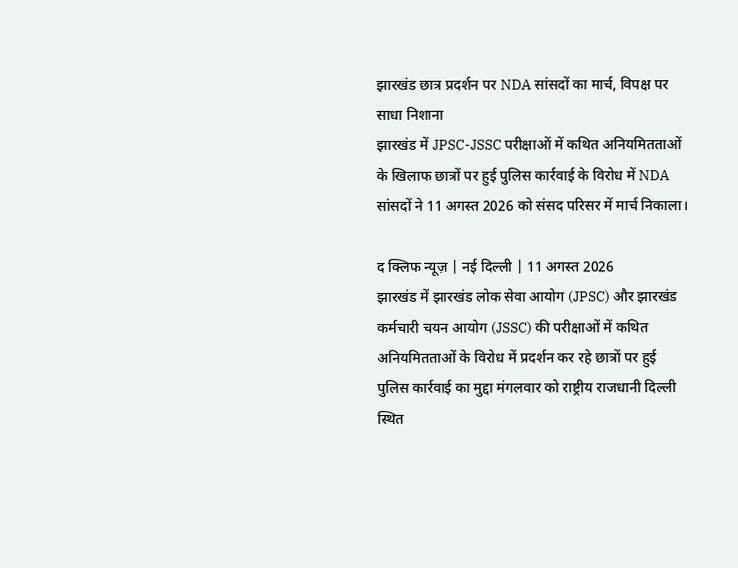झारखंड छात्र प्रदर्शन पर NDA सांसदों का मार्च, विपक्ष पर साधा निशाना
झारखंड में JPSC-JSSC परीक्षाओं में कथित अनियमितताओं के खिलाफ छात्रों पर हुई पुलिस कार्रवाई के विरोध में NDA सांसदों ने 11 अगस्त 2026 को संसद परिसर में मार्च निकाला।

द क्लिफ न्यूज़ | नई दिल्ली | 11 अगस्त 2026
झारखंड में झारखंड लोक सेवा आयोग (JPSC) और झारखंड कर्मचारी चयन आयोग (JSSC) की परीक्षाओं में कथित अनियमितताओं के विरोध में प्रदर्शन कर रहे छात्रों पर हुई पुलिस कार्रवाई का मुद्दा मंगलवार को राष्ट्रीय राजधानी दिल्ली स्थित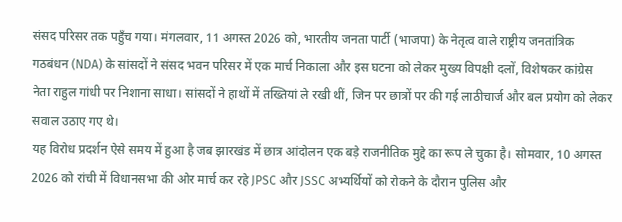संसद परिसर तक पहुँच गया। मंगलवार, 11 अगस्त 2026 को, भारतीय जनता पार्टी (भाजपा) के नेतृत्व वाले राष्ट्रीय जनतांत्रिक गठबंधन (NDA) के सांसदों ने संसद भवन परिसर में एक मार्च निकाला और इस घटना को लेकर मुख्य विपक्षी दलों, विशेषकर कांग्रेस नेता राहुल गांधी पर निशाना साधा। सांसदों ने हाथों में तख्तियां ले रखी थीं, जिन पर छात्रों पर की गई लाठीचार्ज और बल प्रयोग को लेकर सवाल उठाए गए थे।
यह विरोध प्रदर्शन ऐसे समय में हुआ है जब झारखंड में छात्र आंदोलन एक बड़े राजनीतिक मुद्दे का रूप ले चुका है। सोमवार, 10 अगस्त 2026 को रांची में विधानसभा की ओर मार्च कर रहे JPSC और JSSC अभ्यर्थियों को रोकने के दौरान पुलिस और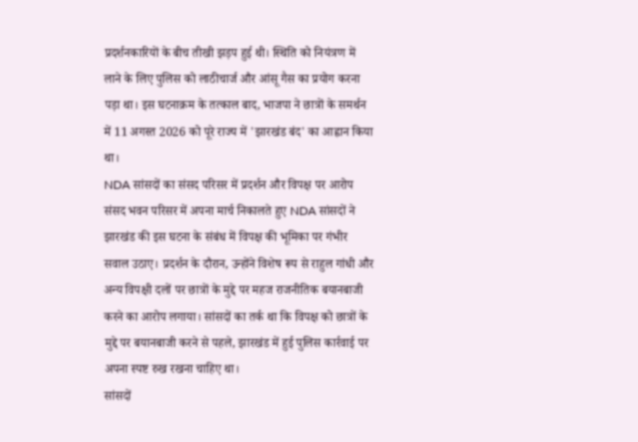प्रदर्शनकारियों के बीच तीखी झड़प हुई थी। स्थिति को नियंत्रण में लाने के लिए पुलिस को लाठीचार्ज और आंसू गैस का प्रयोग करना पड़ा था। इस घटनाक्रम के तत्काल बाद, भाजपा ने छात्रों के समर्थन में 11 अगस्त 2026 को पूरे राज्य में 'झारखंड बंद' का आह्वान किया था।
NDA सांसदों का संसद परिसर में प्रदर्शन और विपक्ष पर आरोप
संसद भवन परिसर में अपना मार्च निकालते हुए NDA सांसदों ने झारखंड की इस घटना के संबंध में विपक्ष की भूमिका पर गंभीर सवाल उठाए। प्रदर्शन के दौरान, उन्होंने विशेष रूप से राहुल गांधी और अन्य विपक्षी दलों पर छात्रों के मुद्दे पर महज राजनीतिक बयानबाजी करने का आरोप लगाया। सांसदों का तर्क था कि विपक्ष को छात्रों के मुद्दे पर बयानबाजी करने से पहले, झारखंड में हुई पुलिस कार्रवाई पर अपना स्पष्ट रुख रखना चाहिए था।
सांसदों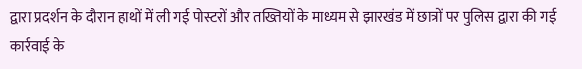द्वारा प्रदर्शन के दौरान हाथों में ली गई पोस्टरों और तख्तियों के माध्यम से झारखंड में छात्रों पर पुलिस द्वारा की गई कार्रवाई के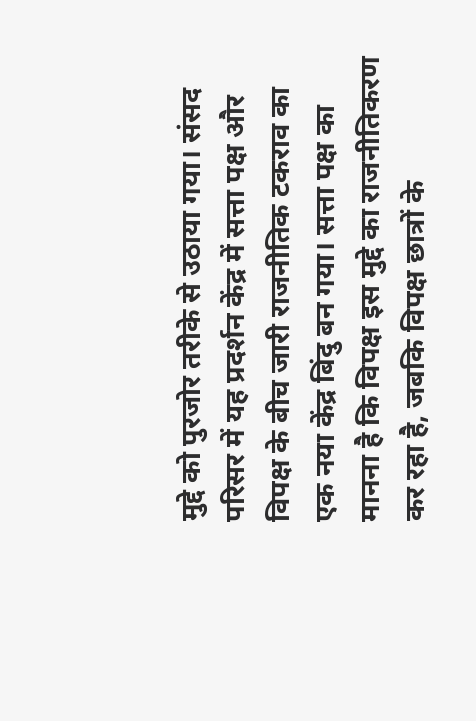मुद्दे को पुरजोर तरीके से उठाया गया। संसद परिसर में यह प्रदर्शन केंद्र में सत्ता पक्ष और विपक्ष के बीच जारी राजनीतिक टकराव का एक नया केंद्र बिंदु बन गया। सत्ता पक्ष का मानना है कि विपक्ष इस मुद्दे का राजनीतिकरण कर रहा है, जबकि विपक्ष छात्रों के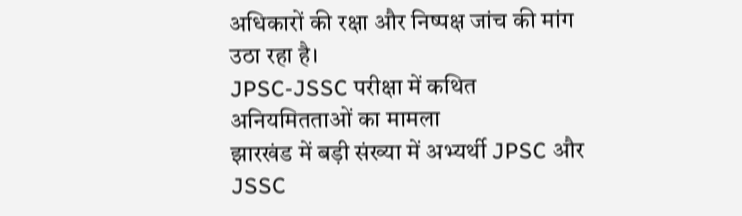अधिकारों की रक्षा और निष्पक्ष जांच की मांग उठा रहा है।
JPSC-JSSC परीक्षा में कथित अनियमितताओं का मामला
झारखंड में बड़ी संख्या में अभ्यर्थी JPSC और JSSC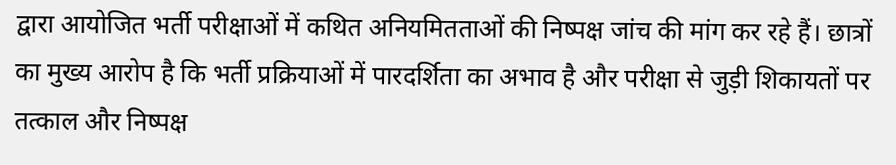द्वारा आयोजित भर्ती परीक्षाओं में कथित अनियमितताओं की निष्पक्ष जांच की मांग कर रहे हैं। छात्रों का मुख्य आरोप है कि भर्ती प्रक्रियाओं में पारदर्शिता का अभाव है और परीक्षा से जुड़ी शिकायतों पर तत्काल और निष्पक्ष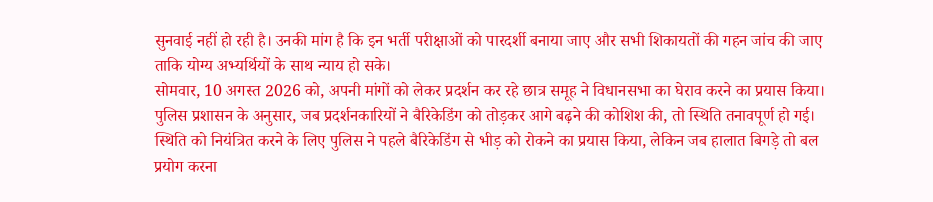सुनवाई नहीं हो रही है। उनकी मांग है कि इन भर्ती परीक्षाओं को पारदर्शी बनाया जाए और सभी शिकायतों की गहन जांच की जाए ताकि योग्य अभ्यर्थियों के साथ न्याय हो सके।
सोमवार, 10 अगस्त 2026 को, अपनी मांगों को लेकर प्रदर्शन कर रहे छात्र समूह ने विधानसभा का घेराव करने का प्रयास किया। पुलिस प्रशासन के अनुसार, जब प्रदर्शनकारियों ने बैरिकेडिंग को तोड़कर आगे बढ़ने की कोशिश की, तो स्थिति तनावपूर्ण हो गई। स्थिति को नियंत्रित करने के लिए पुलिस ने पहले बैरिकेडिंग से भीड़ को रोकने का प्रयास किया, लेकिन जब हालात बिगड़े तो बल प्रयोग करना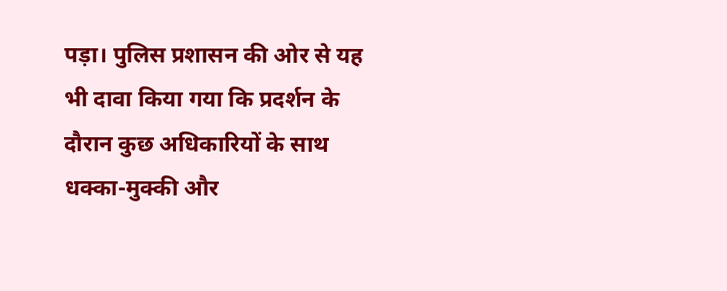पड़ा। पुलिस प्रशासन की ओर से यह भी दावा किया गया कि प्रदर्शन के दौरान कुछ अधिकारियों के साथ धक्का-मुक्की और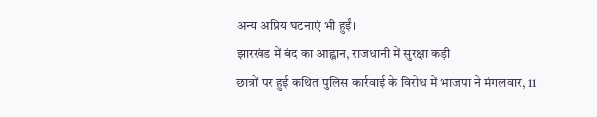अन्य अप्रिय घटनाएं भी हुईं।
झारखंड में बंद का आह्वान, राजधानी में सुरक्षा कड़ी
छात्रों पर हुई कथित पुलिस कार्रवाई के विरोध में भाजपा ने मंगलवार, 11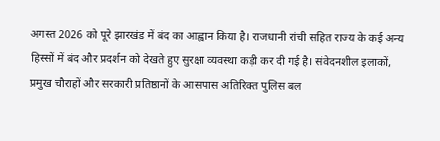अगस्त 2026 को पूरे झारखंड में बंद का आह्वान किया है। राजधानी रांची सहित राज्य के कई अन्य हिस्सों में बंद और प्रदर्शन को देखते हुए सुरक्षा व्यवस्था कड़ी कर दी गई है। संवेदनशील इलाकों, प्रमुख चौराहों और सरकारी प्रतिष्ठानों के आसपास अतिरिक्त पुलिस बल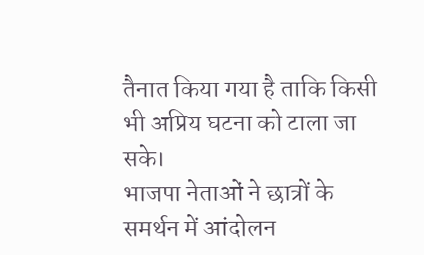तैनात किया गया है ताकि किसी भी अप्रिय घटना को टाला जा सके।
भाजपा नेताओं ने छात्रों के समर्थन में आंदोलन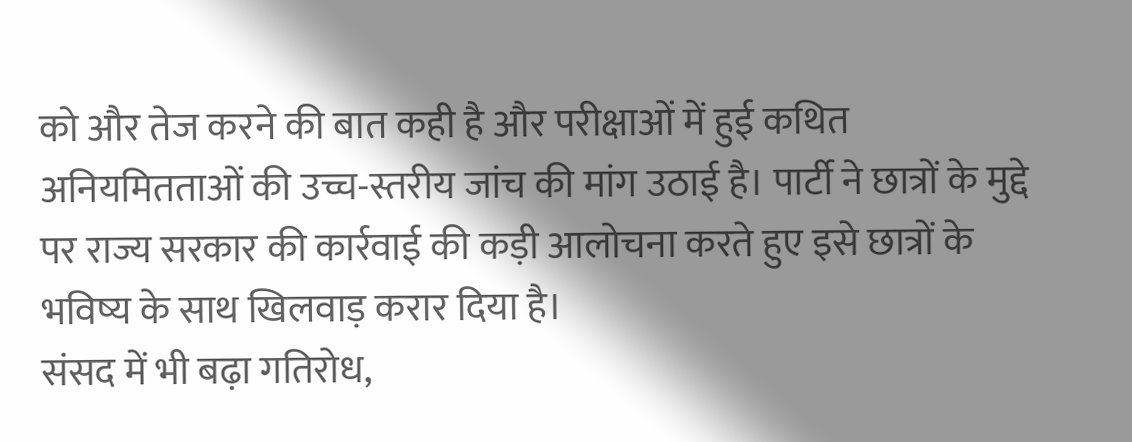को और तेज करने की बात कही है और परीक्षाओं में हुई कथित अनियमितताओं की उच्च-स्तरीय जांच की मांग उठाई है। पार्टी ने छात्रों के मुद्दे पर राज्य सरकार की कार्रवाई की कड़ी आलोचना करते हुए इसे छात्रों के भविष्य के साथ खिलवाड़ करार दिया है।
संसद में भी बढ़ा गतिरोध,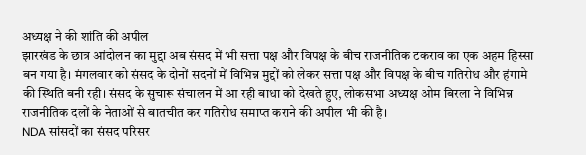अध्यक्ष ने की शांति की अपील
झारखंड के छात्र आंदोलन का मुद्दा अब संसद में भी सत्ता पक्ष और विपक्ष के बीच राजनीतिक टकराव का एक अहम हिस्सा बन गया है। मंगलवार को संसद के दोनों सदनों में विभिन्न मुद्दों को लेकर सत्ता पक्ष और विपक्ष के बीच गतिरोध और हंगामे की स्थिति बनी रही। संसद के सुचारू संचालन में आ रही बाधा को देखते हुए, लोकसभा अध्यक्ष ओम बिरला ने विभिन्न राजनीतिक दलों के नेताओं से बातचीत कर गतिरोध समाप्त कराने की अपील भी की है।
NDA सांसदों का संसद परिसर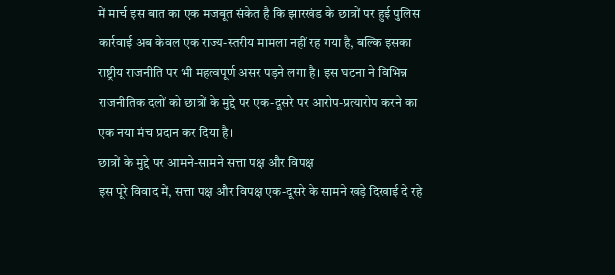में मार्च इस बात का एक मजबूत संकेत है कि झारखंड के छात्रों पर हुई पुलिस कार्रवाई अब केवल एक राज्य-स्तरीय मामला नहीं रह गया है, बल्कि इसका राष्ट्रीय राजनीति पर भी महत्वपूर्ण असर पड़ने लगा है। इस घटना ने विभिन्न राजनीतिक दलों को छात्रों के मुद्दे पर एक-दूसरे पर आरोप-प्रत्यारोप करने का एक नया मंच प्रदान कर दिया है।
छात्रों के मुद्दे पर आमने-सामने सत्ता पक्ष और विपक्ष
इस पूरे विवाद में, सत्ता पक्ष और विपक्ष एक-दूसरे के सामने खड़े दिखाई दे रहे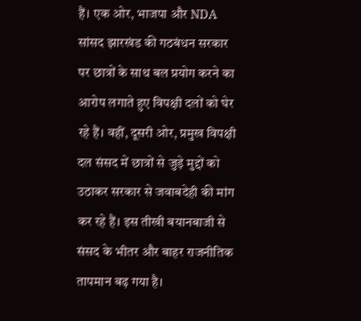हैं। एक ओर, भाजपा और NDA सांसद झारखंड की गठबंधन सरकार पर छात्रों के साथ बल प्रयोग करने का आरोप लगाते हुए विपक्षी दलों को घेर रहे हैं। वहीं, दूसरी ओर, प्रमुख विपक्षी दल संसद में छात्रों से जुड़े मुद्दों को उठाकर सरकार से जवाबदेही की मांग कर रहे हैं। इस तीखी बयानबाजी से संसद के भीतर और बाहर राजनीतिक तापमान बढ़ गया है।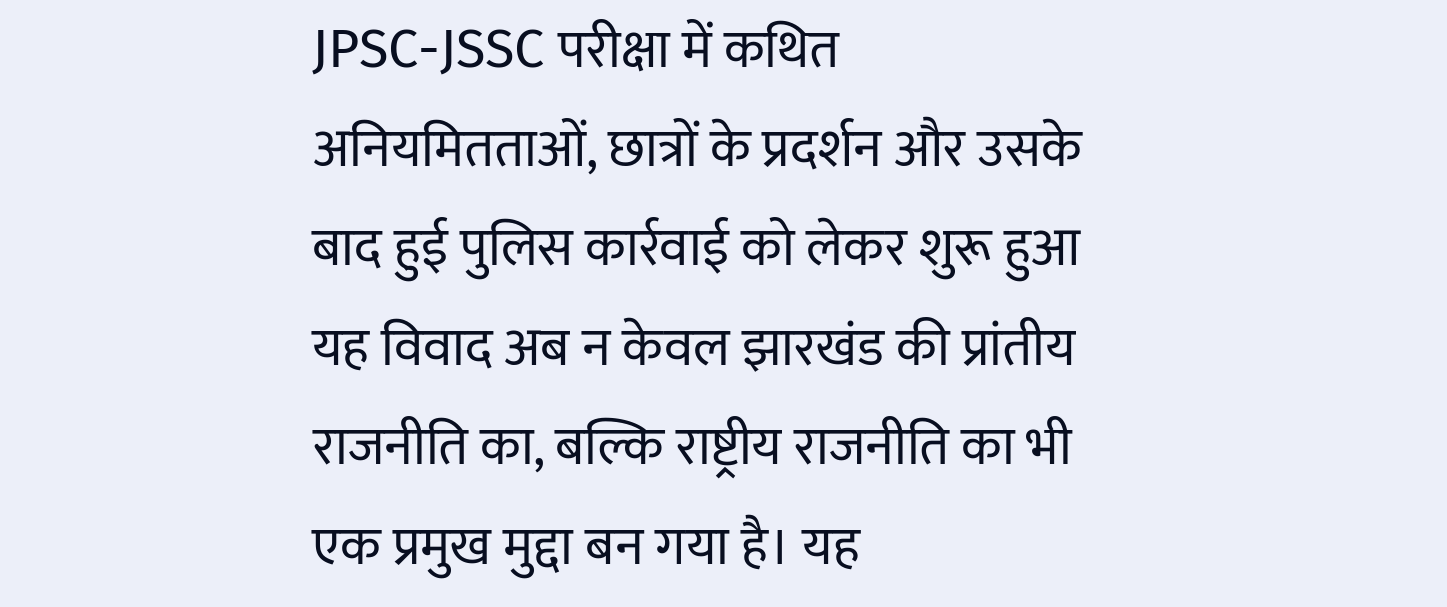JPSC-JSSC परीक्षा में कथित अनियमितताओं, छात्रों के प्रदर्शन और उसके बाद हुई पुलिस कार्रवाई को लेकर शुरू हुआ यह विवाद अब न केवल झारखंड की प्रांतीय राजनीति का, बल्कि राष्ट्रीय राजनीति का भी एक प्रमुख मुद्दा बन गया है। यह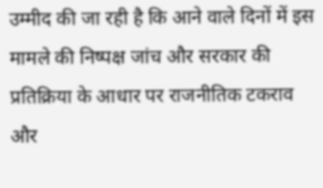उम्मीद की जा रही है कि आने वाले दिनों में इस मामले की निष्पक्ष जांच और सरकार की प्रतिक्रिया के आधार पर राजनीतिक टकराव और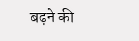बढ़ने की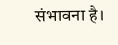संभावना है।